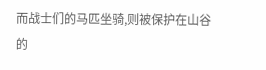而战士们的马匹坐骑,则被保护在山谷的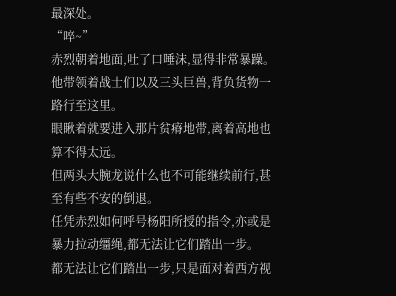最深处。
“啐~”
赤烈朝着地面,吐了口唾沫,显得非常暴躁。
他带领着战士们以及三头巨兽,背负货物一路行至这里。
眼瞅着就要进入那片贫瘠地带,离着高地也算不得太远。
但两头大腕龙说什么也不可能继续前行,甚至有些不安的倒退。
任凭赤烈如何呼号杨阳所授的指令,亦或是暴力拉动缰绳,都无法让它们踏出一步。
都无法让它们踏出一步,只是面对着西方视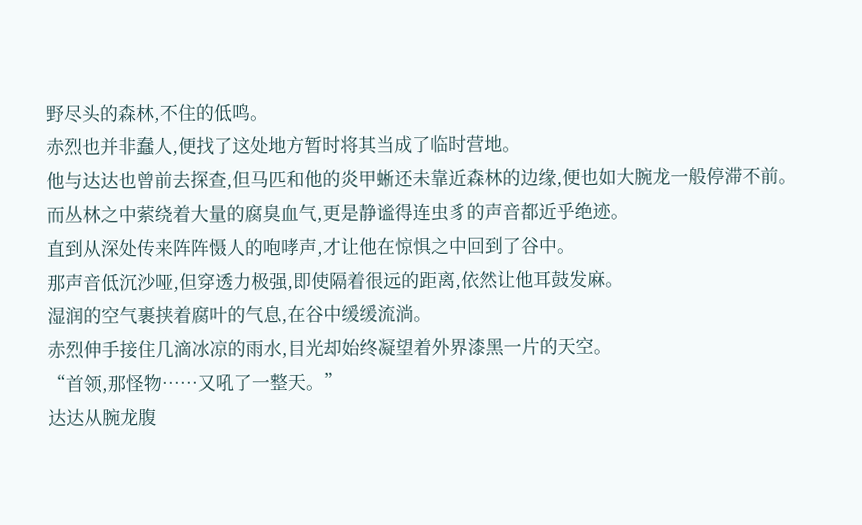野尽头的森林,不住的低鸣。
赤烈也并非蠢人,便找了这处地方暂时将其当成了临时营地。
他与达达也曾前去探查,但马匹和他的炎甲蜥还未靠近森林的边缘,便也如大腕龙一般停滞不前。
而丛林之中萦绕着大量的腐臭血气,更是静谧得连虫豸的声音都近乎绝迹。
直到从深处传来阵阵慑人的咆哮声,才让他在惊惧之中回到了谷中。
那声音低沉沙哑,但穿透力极强,即使隔着很远的距离,依然让他耳鼓发麻。
湿润的空气裹挟着腐叶的气息,在谷中缓缓流淌。
赤烈伸手接住几滴冰凉的雨水,目光却始终凝望着外界漆黑一片的天空。
“首领,那怪物……又吼了一整天。”
达达从腕龙腹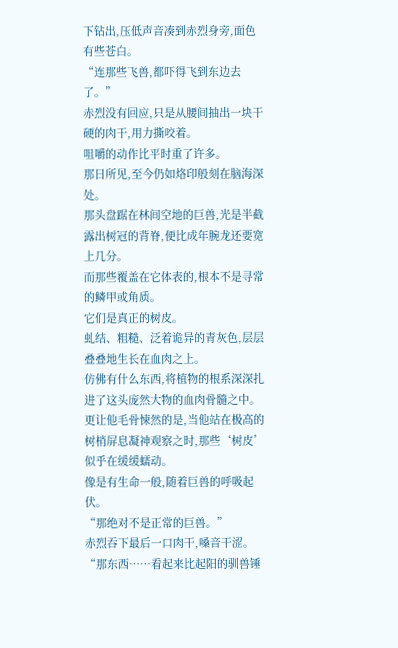下钻出,压低声音凑到赤烈身旁,面色有些苍白。
“连那些飞兽,都吓得飞到东边去了。”
赤烈没有回应,只是从腰间抽出一块干硬的肉干,用力撕咬着。
咀嚼的动作比平时重了许多。
那日所见,至今仍如烙印般刻在脑海深处。
那头盘踞在林间空地的巨兽,光是半截露出树冠的背脊,便比成年腕龙还要宽上几分。
而那些覆盖在它体表的,根本不是寻常的鳞甲或角质。
它们是真正的树皮。
虬结、粗糙、泛着诡异的青灰色,层层叠叠地生长在血肉之上。
仿佛有什么东西,将植物的根系深深扎进了这头庞然大物的血肉骨髓之中。
更让他毛骨悚然的是,当他站在极高的树梢屏息凝神观察之时,那些‘树皮’似乎在缓缓蠕动。
像是有生命一般,随着巨兽的呼吸起伏。
“那绝对不是正常的巨兽。”
赤烈吞下最后一口肉干,嗓音干涩。
“那东西……看起来比起阳的驯兽锤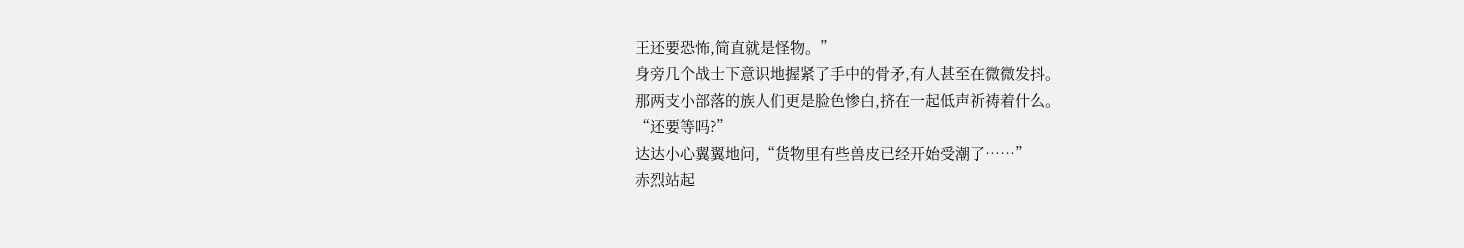王还要恐怖,简直就是怪物。”
身旁几个战士下意识地握紧了手中的骨矛,有人甚至在微微发抖。
那两支小部落的族人们更是脸色惨白,挤在一起低声祈祷着什么。
“还要等吗?”
达达小心翼翼地问,“货物里有些兽皮已经开始受潮了……”
赤烈站起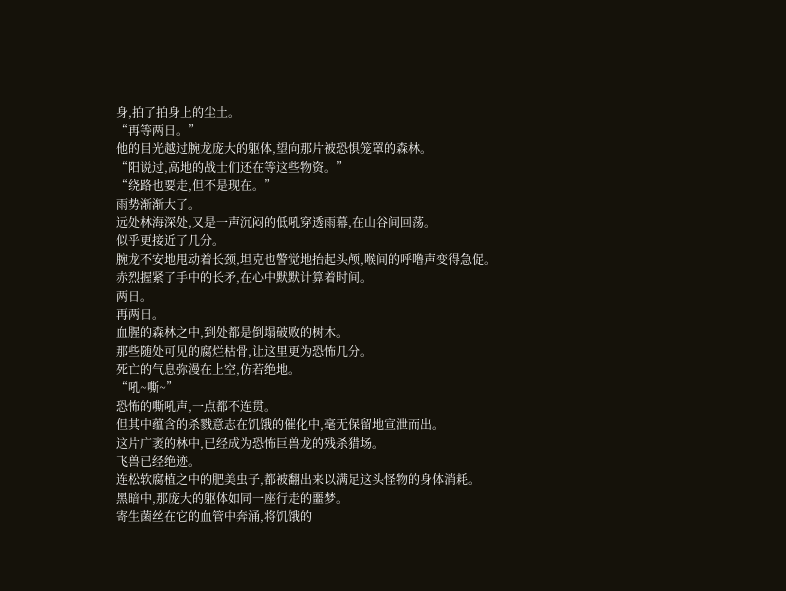身,拍了拍身上的尘土。
“再等两日。”
他的目光越过腕龙庞大的躯体,望向那片被恐惧笼罩的森林。
“阳说过,高地的战士们还在等这些物资。”
“绕路也要走,但不是现在。”
雨势渐渐大了。
远处林海深处,又是一声沉闷的低吼穿透雨幕,在山谷间回荡。
似乎更接近了几分。
腕龙不安地甩动着长颈,坦克也警觉地抬起头颅,喉间的呼噜声变得急促。
赤烈握紧了手中的长矛,在心中默默计算着时间。
两日。
再两日。
血腥的森林之中,到处都是倒塌破败的树木。
那些随处可见的腐烂枯骨,让这里更为恐怖几分。
死亡的气息弥漫在上空,仿若绝地。
“吼~嘶~”
恐怖的嘶吼声,一点都不连贯。
但其中蕴含的杀戮意志在饥饿的催化中,毫无保留地宣泄而出。
这片广袤的林中,已经成为恐怖巨兽龙的残杀猎场。
飞兽已经绝迹。
连松软腐植之中的肥美虫子,都被翻出来以满足这头怪物的身体消耗。
黑暗中,那庞大的躯体如同一座行走的噩梦。
寄生菌丝在它的血管中奔涌,将饥饿的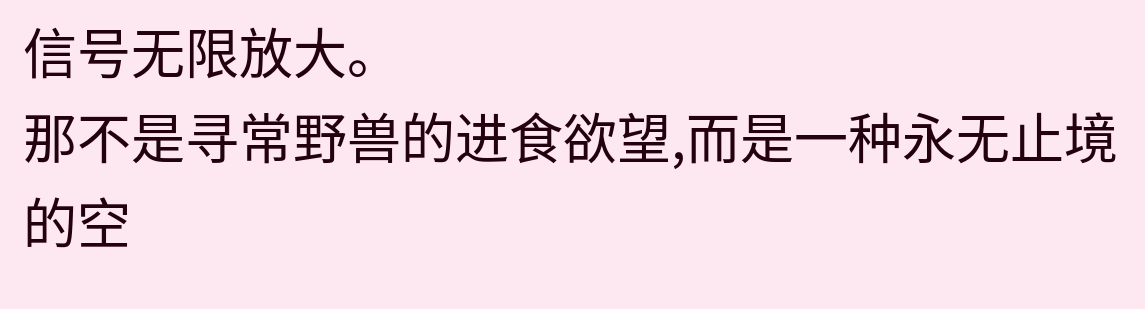信号无限放大。
那不是寻常野兽的进食欲望,而是一种永无止境的空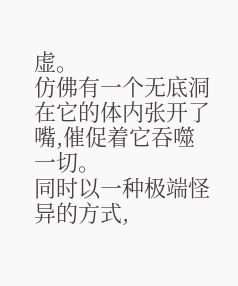虚。
仿佛有一个无底洞在它的体内张开了嘴,催促着它吞噬一切。
同时以一种极端怪异的方式,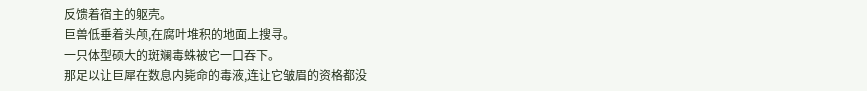反馈着宿主的躯壳。
巨兽低垂着头颅,在腐叶堆积的地面上搜寻。
一只体型硕大的斑斓毒蛛被它一口吞下。
那足以让巨犀在数息内毙命的毒液,连让它皱眉的资格都没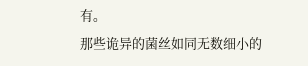有。
那些诡异的菌丝如同无数细小的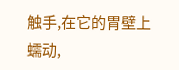触手,在它的胃壁上蠕动,